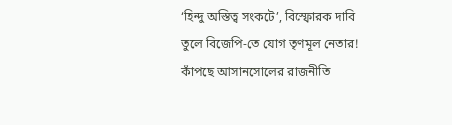‘হিন্দু অস্তিত্ব সংকটে’, বিস্ফোরক দাবি তুলে বিজেপি-তে যোগ তৃণমূল নেতার! কাঁপছে আসানসোলের রাজনীতি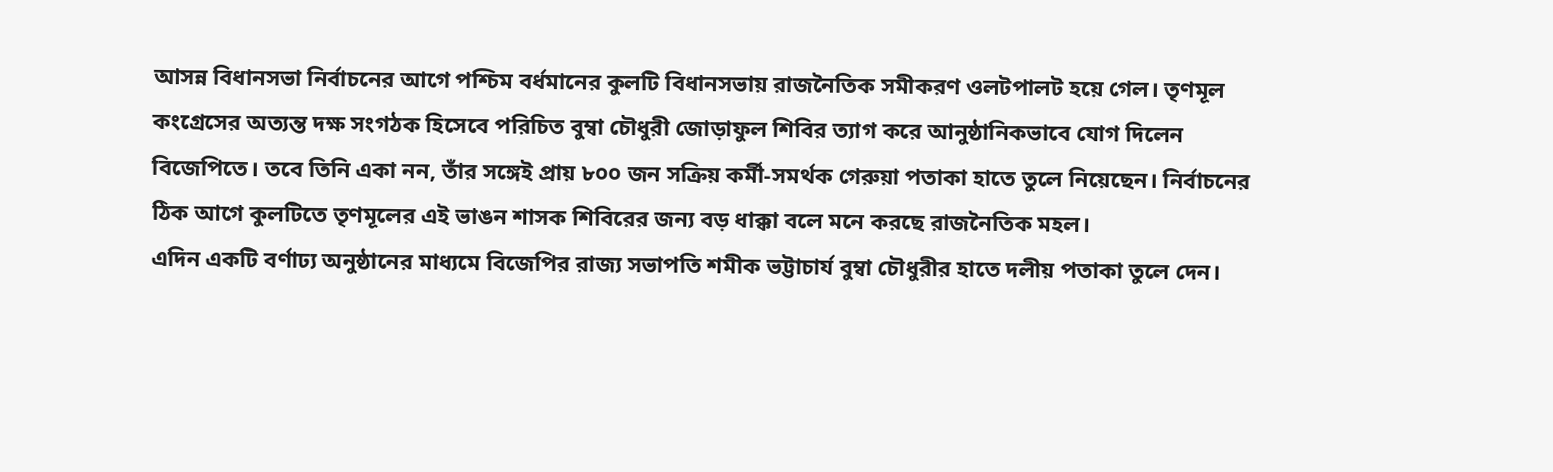আসন্ন বিধানসভা নির্বাচনের আগে পশ্চিম বর্ধমানের কুলটি বিধানসভায় রাজনৈতিক সমীকরণ ওলটপালট হয়ে গেল। তৃণমূল কংগ্রেসের অত্যন্ত দক্ষ সংগঠক হিসেবে পরিচিত বুম্বা চৌধুরী জোড়াফুল শিবির ত্যাগ করে আনুষ্ঠানিকভাবে যোগ দিলেন বিজেপিতে। তবে তিনি একা নন, তাঁর সঙ্গেই প্রায় ৮০০ জন সক্রিয় কর্মী-সমর্থক গেরুয়া পতাকা হাতে তুলে নিয়েছেন। নির্বাচনের ঠিক আগে কুলটিতে তৃণমূলের এই ভাঙন শাসক শিবিরের জন্য বড় ধাক্কা বলে মনে করছে রাজনৈতিক মহল।
এদিন একটি বর্ণাঢ্য অনুষ্ঠানের মাধ্যমে বিজেপির রাজ্য সভাপতি শমীক ভট্টাচার্য বুম্বা চৌধুরীর হাতে দলীয় পতাকা তুলে দেন।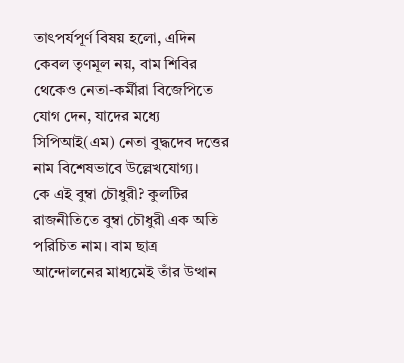তাৎপর্যপূর্ণ বিষয় হলো, এদিন কেবল তৃণমূল নয়, বাম শিবির থেকেও নেতা-কর্মীরা বিজেপিতে যোগ দেন, যাদের মধ্যে সিপিআই(এম) নেতা বুদ্ধদেব দত্তের নাম বিশেষভাবে উল্লেখযোগ্য।
কে এই বুম্বা চৌধুরী? কুলটির রাজনীতিতে বুম্বা চৌধুরী এক অতি পরিচিত নাম। বাম ছাত্র আন্দোলনের মাধ্যমেই তাঁর উত্থান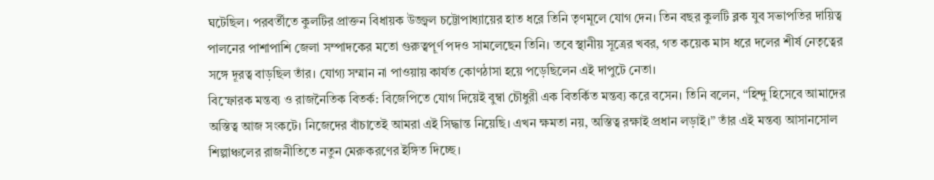ঘটেছিল। পরবর্তীতে কুলটির প্রাক্তন বিধায়ক উজ্জ্বল চট্টোপাধ্যায়ের হাত ধরে তিনি তৃণমূলে যোগ দেন। তিন বছর কুলটি ব্লক যুব সভাপতির দায়িত্ব পালনের পাশাপাশি জেলা সম্পাদকের মতো গুরুত্বপূর্ণ পদও সামলেছেন তিনি। তবে স্থানীয় সূত্রের খবর, গত কয়েক মাস ধরে দলের শীর্ষ নেতৃত্বের সঙ্গে দূরত্ব বাড়ছিল তাঁর। যোগ্য সম্মান না পাওয়ায় কার্যত কোণঠাসা হয়ে পড়েছিলেন এই দাপুটে নেতা।
বিস্ফোরক মন্তব্য ও রাজনৈতিক বিতর্ক: বিজেপিতে যোগ দিয়েই বুম্বা চৌধুরী এক বিতর্কিত মন্তব্য করে বসেন। তিনি বলেন, “হিন্দু হিসেবে আমাদের অস্তিত্ব আজ সংকটে। নিজেদের বাঁচাতেই আমরা এই সিদ্ধান্ত নিয়েছি। এখন ক্ষমতা নয়, অস্তিত্ব রক্ষাই প্রধান লড়াই।” তাঁর এই মন্তব্য আসানসোল শিল্পাঞ্চলের রাজনীতিতে নতুন মেরুকরণের ইঙ্গিত দিচ্ছে।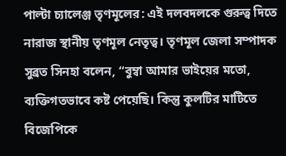পাল্টা চ্যালেঞ্জ তৃণমূলের: এই দলবদলকে গুরুত্ব দিতে নারাজ স্থানীয় তৃণমূল নেতৃত্ব। তৃণমূল জেলা সম্পাদক সুব্রত সিনহা বলেন, “বুম্বা আমার ভাইয়ের মতো, ব্যক্তিগতভাবে কষ্ট পেয়েছি। কিন্তু কুলটির মাটিতে বিজেপিকে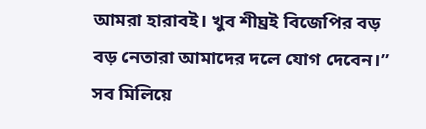আমরা হারাবই। খুব শীঘ্রই বিজেপির বড় বড় নেতারা আমাদের দলে যোগ দেবেন।” সব মিলিয়ে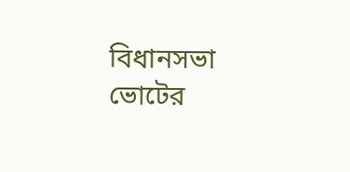বিধানসভা ভোটের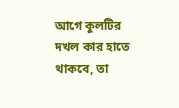আগে কুলটির দখল কার হাতে থাকবে, তা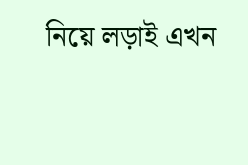নিয়ে লড়াই এখন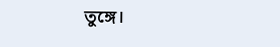তুঙ্গে।